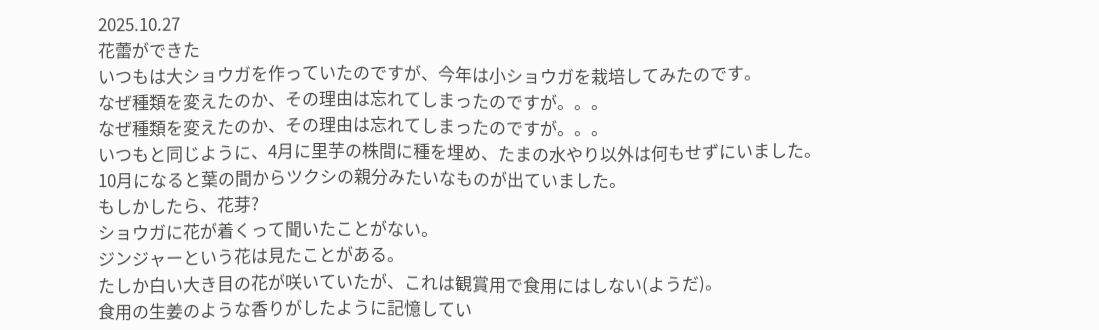2025.10.27
花蕾ができた
いつもは大ショウガを作っていたのですが、今年は小ショウガを栽培してみたのです。
なぜ種類を変えたのか、その理由は忘れてしまったのですが。。。
なぜ種類を変えたのか、その理由は忘れてしまったのですが。。。
いつもと同じように、4月に里芋の株間に種を埋め、たまの水やり以外は何もせずにいました。
10月になると葉の間からツクシの親分みたいなものが出ていました。
もしかしたら、花芽?
ショウガに花が着くって聞いたことがない。
ジンジャーという花は見たことがある。
たしか白い大き目の花が咲いていたが、これは観賞用で食用にはしない(ようだ)。
食用の生姜のような香りがしたように記憶してい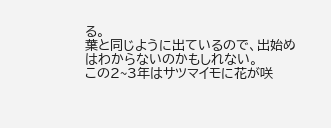る。
葉と同じように出ているので、出始めはわからないのかもしれない。
この2~3年はサツマイモに花が咲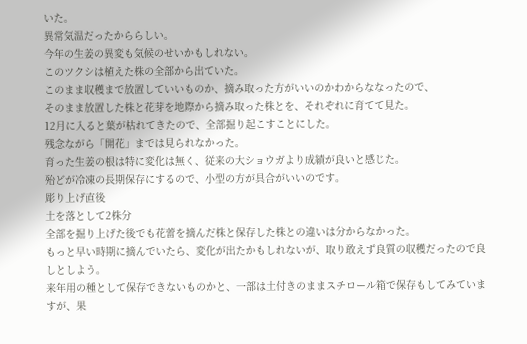いた。
異常気温だったかららしい。
今年の生姜の異変も気候のせいかもしれない。
このツクシは植えた株の全部から出ていた。
このまま収穫まで放置していいものか、摘み取った方がいいのかわからななったので、
そのまま放置した株と花芽を地際から摘み取った株とを、それぞれに育てて見た。
12月に入ると葉が枯れてきたので、全部掘り起こすことにした。
残念ながら「開花」までは見られなかった。
育った生姜の根は特に変化は無く、従来の大ショウガより成績が良いと感じた。
殆どが冷凍の長期保存にするので、小型の方が具合がいいのです。
彫り上げ直後
土を落として2株分
全部を掘り上げた後でも花蕾を摘んだ株と保存した株との違いは分からなかった。
もっと早い時期に摘んでいたら、変化が出たかもしれないが、取り敢えず良質の収穫だったので良しとしよう。
来年用の種として保存できないものかと、一部は土付きのままスチロール箱で保存もしてみていますが、果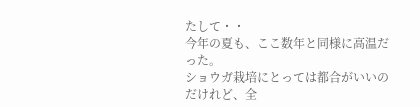たして・・
今年の夏も、ここ数年と同様に高温だった。
ショウガ栽培にとっては都合がいいのだけれど、全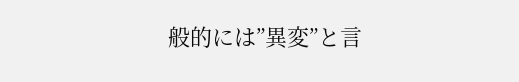般的には”異変”と言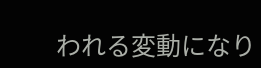われる変動になり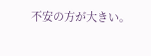不安の方が大きい。